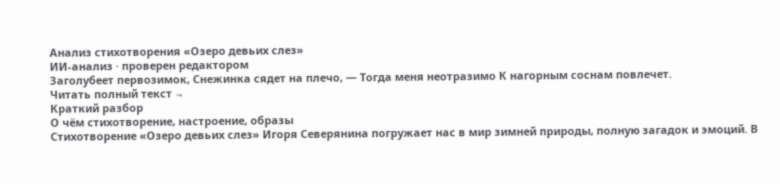Анализ стихотворения «Озеро девьих слез»
ИИ-анализ · проверен редактором
Заголубеет первозимок, Снежинка сядет на плечо, — Тогда меня неотразимо К нагорным соснам повлечет.
Читать полный текст →
Краткий разбор
О чём стихотворение, настроение, образы
Стихотворение «Озеро девьих слез» Игоря Северянина погружает нас в мир зимней природы, полную загадок и эмоций. В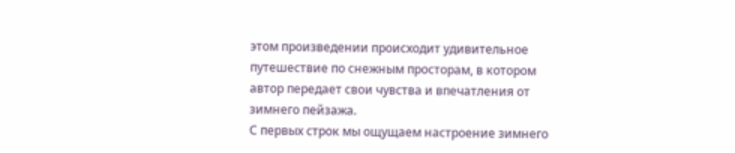этом произведении происходит удивительное путешествие по снежным просторам, в котором автор передает свои чувства и впечатления от зимнего пейзажа.
С первых строк мы ощущаем настроение зимнего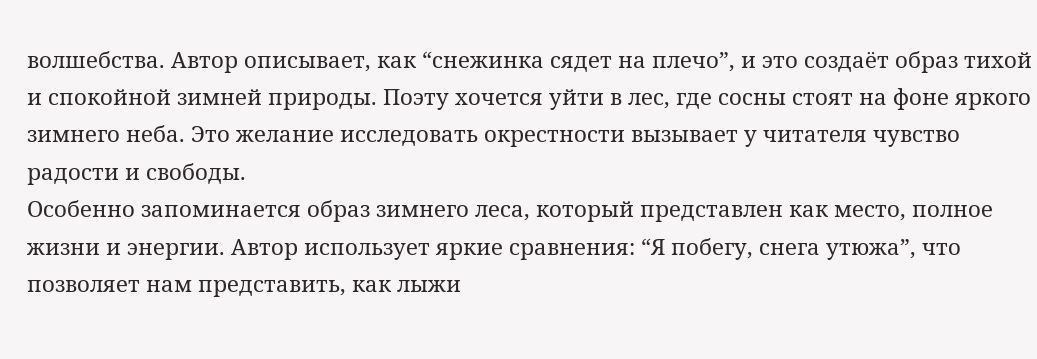волшебства. Автор описывает, как “снежинка сядет на плечо”, и это создаёт образ тихой и спокойной зимней природы. Поэту хочется уйти в лес, где сосны стоят на фоне яркого зимнего неба. Это желание исследовать окрестности вызывает у читателя чувство радости и свободы.
Особенно запоминается образ зимнего леса, который представлен как место, полное жизни и энергии. Автор использует яркие сравнения: “Я побегу, снега утюжа”, что позволяет нам представить, как лыжи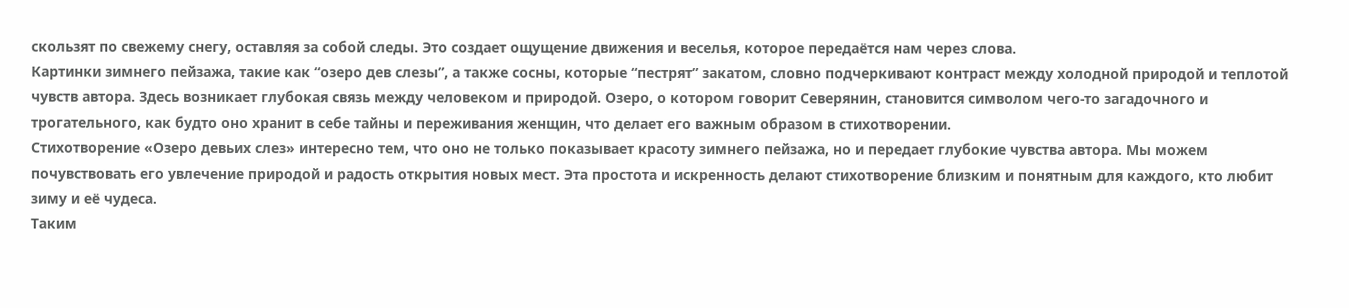скользят по свежему снегу, оставляя за собой следы. Это создает ощущение движения и веселья, которое передаётся нам через слова.
Картинки зимнего пейзажа, такие как “озеро дев слезы”, а также сосны, которые “пестрят” закатом, словно подчеркивают контраст между холодной природой и теплотой чувств автора. Здесь возникает глубокая связь между человеком и природой. Озеро, о котором говорит Северянин, становится символом чего-то загадочного и трогательного, как будто оно хранит в себе тайны и переживания женщин, что делает его важным образом в стихотворении.
Стихотворение «Озеро девьих слез» интересно тем, что оно не только показывает красоту зимнего пейзажа, но и передает глубокие чувства автора. Мы можем почувствовать его увлечение природой и радость открытия новых мест. Эта простота и искренность делают стихотворение близким и понятным для каждого, кто любит зиму и её чудеса.
Таким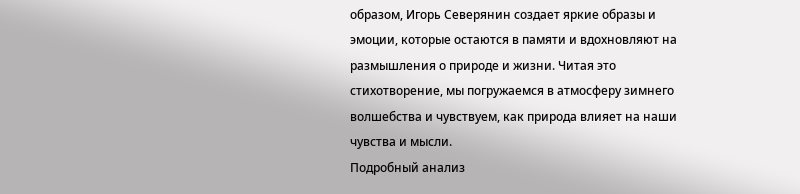образом, Игорь Северянин создает яркие образы и эмоции, которые остаются в памяти и вдохновляют на размышления о природе и жизни. Читая это стихотворение, мы погружаемся в атмосферу зимнего волшебства и чувствуем, как природа влияет на наши чувства и мысли.
Подробный анализ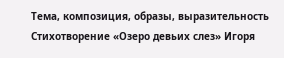Тема, композиция, образы, выразительность
Стихотворение «Озеро девьих слез» Игоря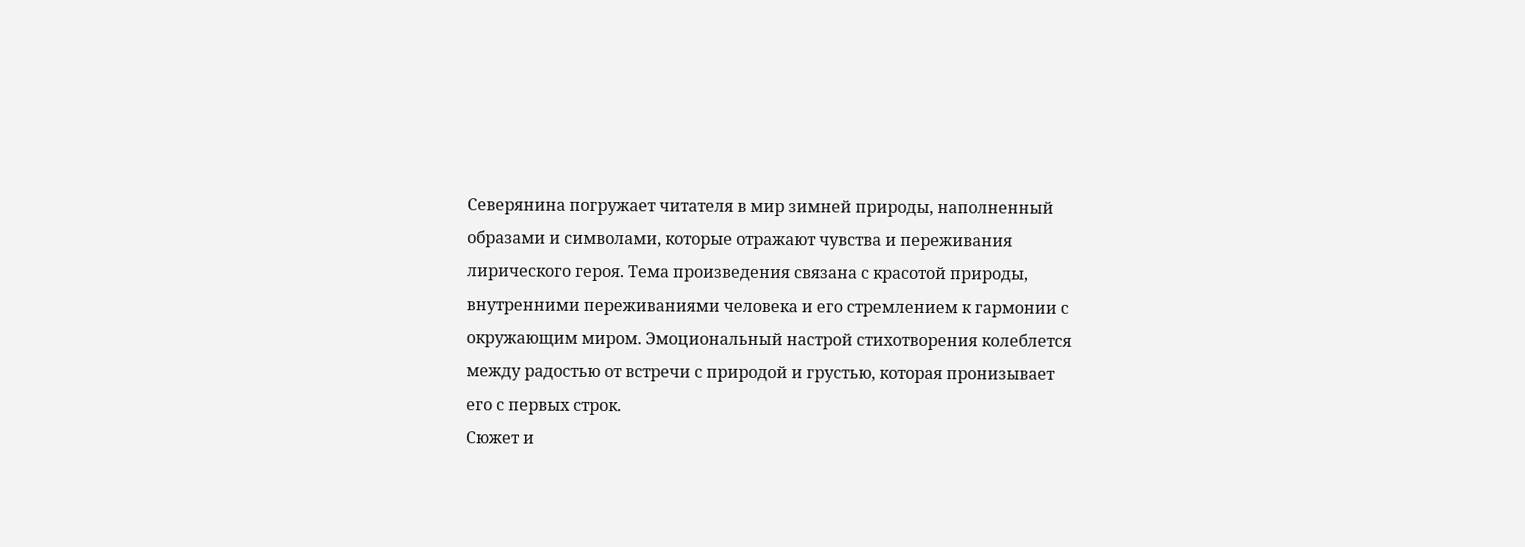Северянина погружает читателя в мир зимней природы, наполненный образами и символами, которые отражают чувства и переживания лирического героя. Тема произведения связана с красотой природы, внутренними переживаниями человека и его стремлением к гармонии с окружающим миром. Эмоциональный настрой стихотворения колеблется между радостью от встречи с природой и грустью, которая пронизывает его с первых строк.
Сюжет и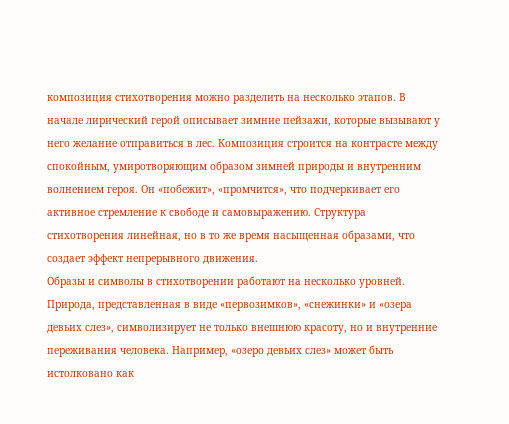композиция стихотворения можно разделить на несколько этапов. В начале лирический герой описывает зимние пейзажи, которые вызывают у него желание отправиться в лес. Композиция строится на контрасте между спокойным, умиротворяющим образом зимней природы и внутренним волнением героя. Он «побежит», «промчится», что подчеркивает его активное стремление к свободе и самовыражению. Структура стихотворения линейная, но в то же время насыщенная образами, что создает эффект непрерывного движения.
Образы и символы в стихотворении работают на несколько уровней. Природа, представленная в виде «первозимков», «снежинки» и «озера девьих слез», символизирует не только внешнюю красоту, но и внутренние переживания человека. Например, «озеро девьих слез» может быть истолковано как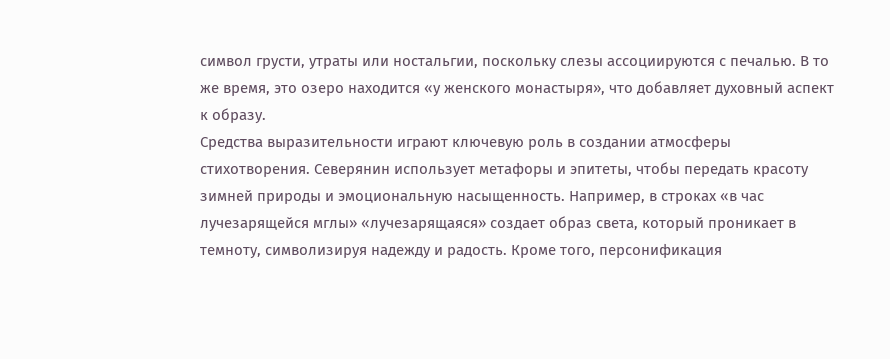символ грусти, утраты или ностальгии, поскольку слезы ассоциируются с печалью. В то же время, это озеро находится «у женского монастыря», что добавляет духовный аспект к образу.
Средства выразительности играют ключевую роль в создании атмосферы стихотворения. Северянин использует метафоры и эпитеты, чтобы передать красоту зимней природы и эмоциональную насыщенность. Например, в строках «в час лучезарящейся мглы» «лучезарящаяся» создает образ света, который проникает в темноту, символизируя надежду и радость. Кроме того, персонификация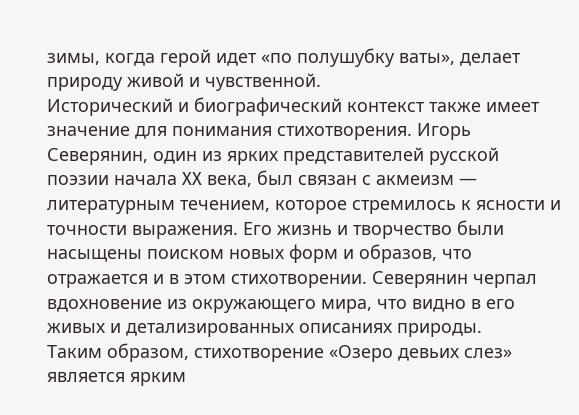зимы, когда герой идет «по полушубку ваты», делает природу живой и чувственной.
Исторический и биографический контекст также имеет значение для понимания стихотворения. Игорь Северянин, один из ярких представителей русской поэзии начала XX века, был связан с акмеизм — литературным течением, которое стремилось к ясности и точности выражения. Его жизнь и творчество были насыщены поиском новых форм и образов, что отражается и в этом стихотворении. Северянин черпал вдохновение из окружающего мира, что видно в его живых и детализированных описаниях природы.
Таким образом, стихотворение «Озеро девьих слез» является ярким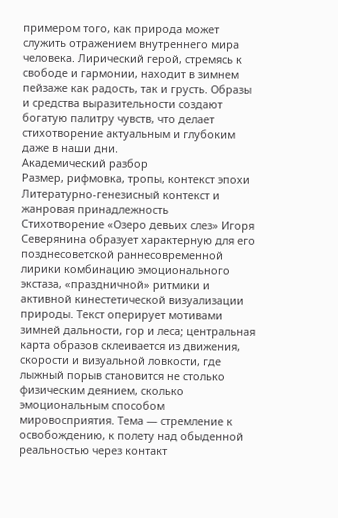примером того, как природа может служить отражением внутреннего мира человека. Лирический герой, стремясь к свободе и гармонии, находит в зимнем пейзаже как радость, так и грусть. Образы и средства выразительности создают богатую палитру чувств, что делает стихотворение актуальным и глубоким даже в наши дни.
Академический разбор
Размер, рифмовка, тропы, контекст эпохи
Литературно-генезисный контекст и жанровая принадлежность
Стихотворение «Озеро девьих слез» Игоря Северянина образует характерную для его позднесоветской раннесовременной лирики комбинацию эмоционального экстаза, «праздничной» ритмики и активной кинестетической визуализации природы. Текст оперирует мотивами зимней дальности, гор и леса; центральная карта образов склеивается из движения, скорости и визуальной ловкости, где лыжный порыв становится не столько физическим деянием, сколько эмоциональным способом мировосприятия. Тема — стремление к освобождению, к полету над обыденной реальностью через контакт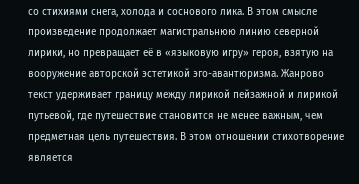со стихиями снега, холода и соснового лика. В этом смысле произведение продолжает магистральнюю линию северной лирики, но превращает её в «языковую игру» героя, взятую на вооружение авторской эстетикой эго-авантюризма. Жанрово текст удерживает границу между лирикой пейзажной и лирикой путьевой, где путешествие становится не менее важным, чем предметная цель путешествия. В этом отношении стихотворение является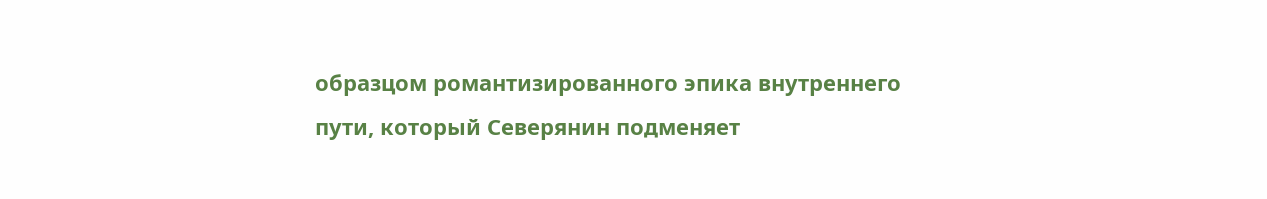образцом романтизированного эпика внутреннего пути, который Северянин подменяет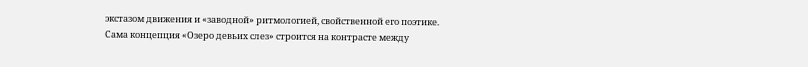экстазом движения и «заводной» ритмологией, свойственной его поэтике.
Сама концепция «Озеро девьих слез» строится на контрасте между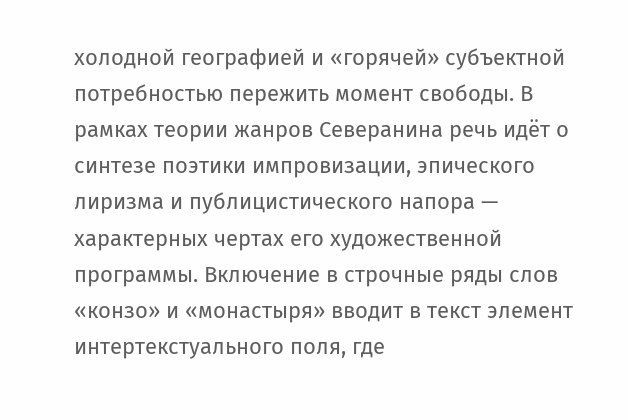холодной географией и «горячей» субъектной потребностью пережить момент свободы. В рамках теории жанров Северанина речь идёт о синтезе поэтики импровизации, эпического лиризма и публицистического напора — характерных чертах его художественной программы. Включение в строчные ряды слов «конзо» и «монастыря» вводит в текст элемент интертекстуального поля, где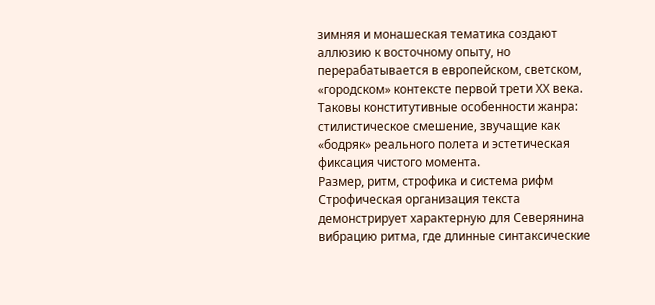зимняя и монашеская тематика создают аллюзию к восточному опыту, но перерабатывается в европейском, светском, «городском» контексте первой трети XX века. Таковы конститутивные особенности жанра: стилистическое смешение, звучащие как «бодряк» реального полета и эстетическая фиксация чистого момента.
Размер, ритм, строфика и система рифм
Строфическая организация текста демонстрирует характерную для Северянина вибрацию ритма, где длинные синтаксические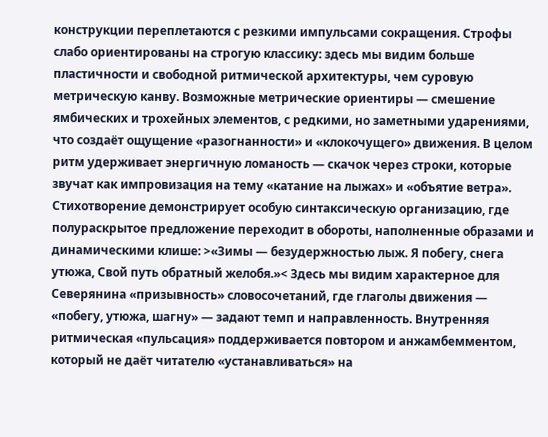конструкции переплетаются с резкими импульсами сокращения. Строфы слабо ориентированы на строгую классику: здесь мы видим больше пластичности и свободной ритмической архитектуры, чем суровую метрическую канву. Возможные метрические ориентиры — смешение ямбических и трохейных элементов, с редкими, но заметными ударениями, что создаёт ощущение «разогнанности» и «клокочущего» движения. В целом ритм удерживает энергичную ломаность — скачок через строки, которые звучат как импровизация на тему «катание на лыжах» и «объятие ветра».
Стихотворение демонстрирует особую синтаксическую организацию, где полураскрытое предложение переходит в обороты, наполненные образами и динамическими клише: >«Зимы — безудержностью лыж. Я побегу, снега утюжа, Свой путь обратный желобя.»< Здесь мы видим характерное для Северянина «призывность» словосочетаний, где глаголы движения — «побегу, утюжа, шагну» — задают темп и направленность. Внутренняя ритмическая «пульсация» поддерживается повтором и анжамбемментом, который не даёт читателю «устанавливаться» на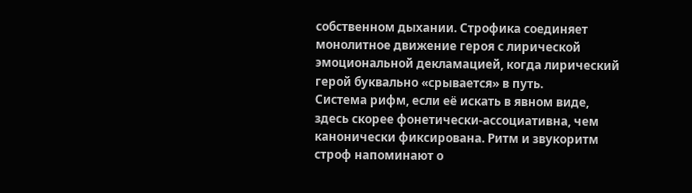собственном дыхании. Строфика соединяет монолитное движение героя с лирической эмоциональной декламацией, когда лирический герой буквально «срывается» в путь.
Система рифм, если её искать в явном виде, здесь скорее фонетически-ассоциативна, чем канонически фиксирована. Ритм и звукоритм строф напоминают о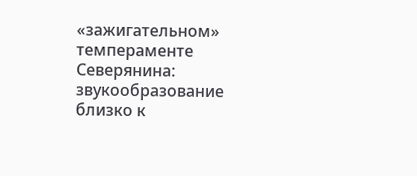«зажигательном» темпераменте Северянина: звукообразование близко к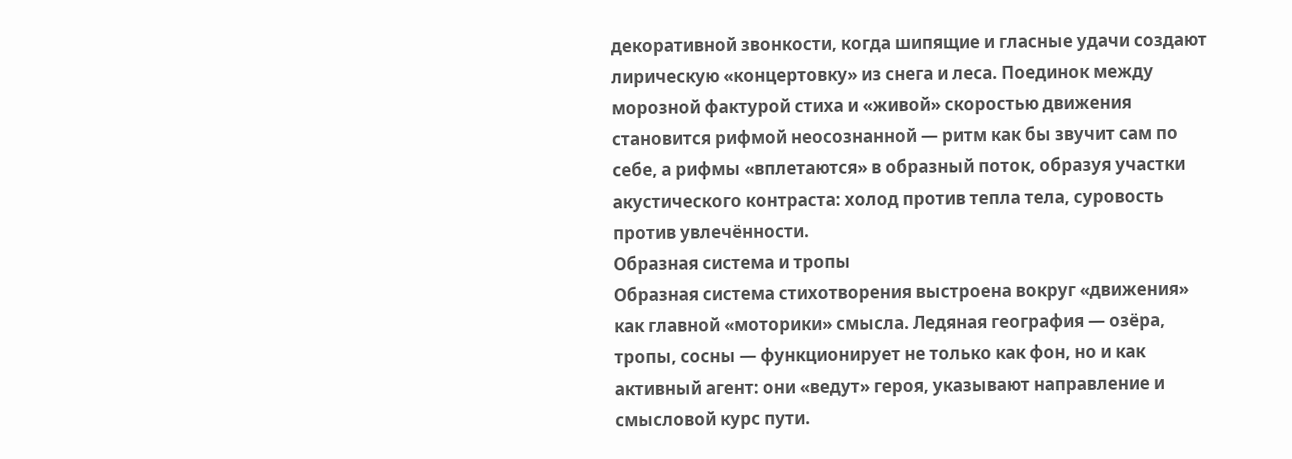декоративной звонкости, когда шипящие и гласные удачи создают лирическую «концертовку» из снега и леса. Поединок между морозной фактурой стиха и «живой» скоростью движения становится рифмой неосознанной — ритм как бы звучит сам по себе, а рифмы «вплетаются» в образный поток, образуя участки акустического контраста: холод против тепла тела, суровость против увлечённости.
Образная система и тропы
Образная система стихотворения выстроена вокруг «движения» как главной «моторики» смысла. Ледяная география — озёра, тропы, сосны — функционирует не только как фон, но и как активный агент: они «ведут» героя, указывают направление и смысловой курс пути.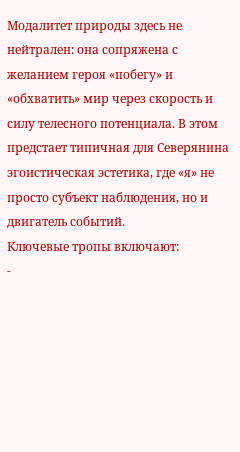Модалитет природы здесь не нейтрален: она сопряжена с желанием героя «побегу» и «обхватить» мир через скорость и силу телесного потенциала. В этом предстает типичная для Северянина эгоистическая эстетика, где «я» не просто субъект наблюдения, но и двигатель событий.
Ключевые тропы включают:
-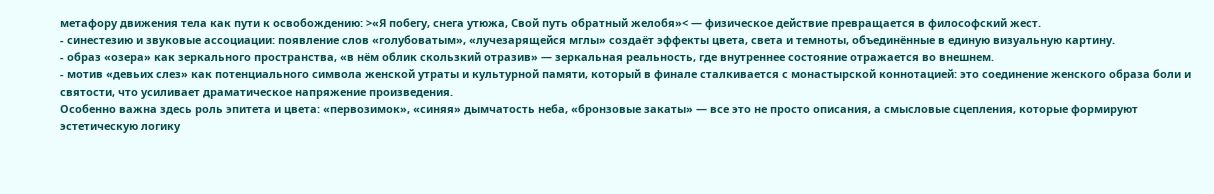метафору движения тела как пути к освобождению: >«Я побегу, снега утюжа, Свой путь обратный желобя»< — физическое действие превращается в философский жест.
- синестезию и звуковые ассоциации: появление слов «голубоватым», «лучезарящейся мглы» создаёт эффекты цвета, света и темноты, объединённые в единую визуальную картину.
- образ «озера» как зеркального пространства, «в нём облик скользкий отразив» — зеркальная реальность, где внутреннее состояние отражается во внешнем.
- мотив «девьих слез» как потенциального символа женской утраты и культурной памяти, который в финале сталкивается с монастырской коннотацией: это соединение женского образа боли и святости, что усиливает драматическое напряжение произведения.
Особенно важна здесь роль эпитета и цвета: «первозимок», «синяя» дымчатость неба, «бронзовые закаты» — все это не просто описания, а смысловые сцепления, которые формируют эстетическую логику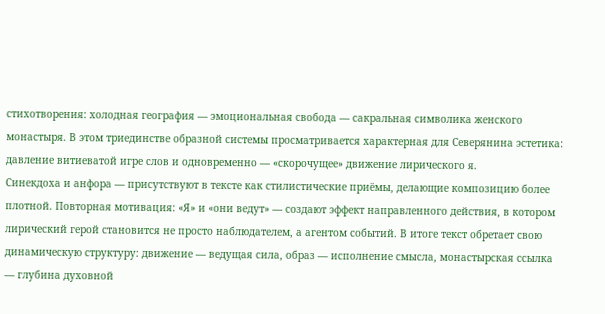стихотворения: холодная география — эмоциональная свобода — сакральная символика женского монастыря. В этом триединстве образной системы просматривается характерная для Северянина эстетика: давление витиеватой игре слов и одновременно — «скорочущее» движение лирического я.
Синекдоха и анфора — присутствуют в тексте как стилистические приёмы, делающие композицию более плотной. Повторная мотивация: «Я» и «они ведут» — создают эффект направленного действия, в котором лирический герой становится не просто наблюдателем, а агентом событий. В итоге текст обретает свою динамическую структуру: движение — ведущая сила, образ — исполнение смысла, монастырская ссылка — глубина духовной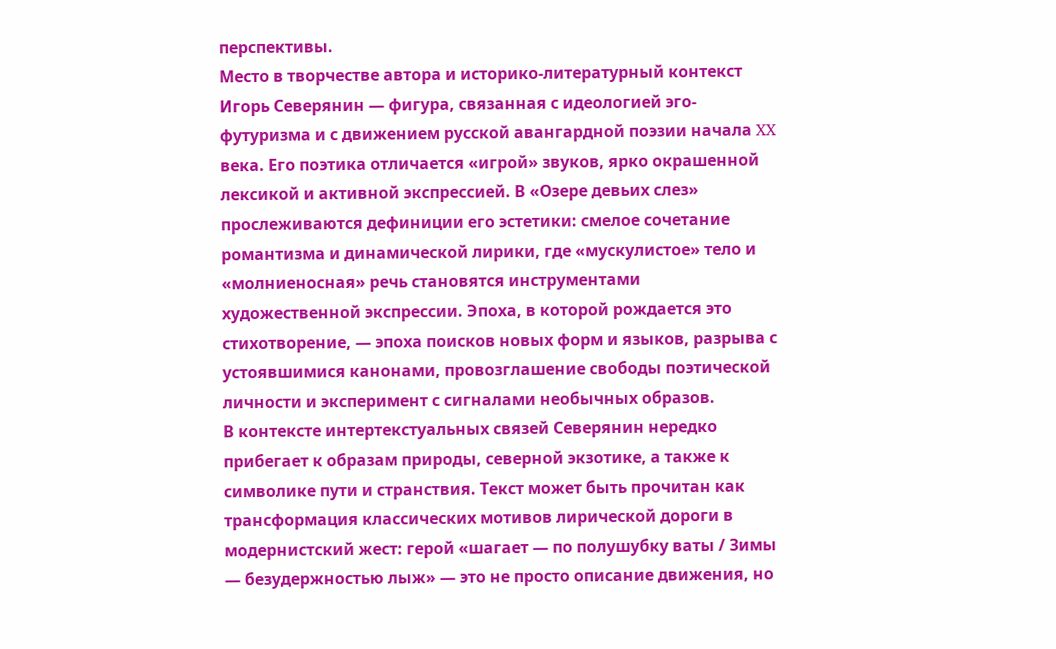перспективы.
Место в творчестве автора и историко-литературный контекст
Игорь Северянин — фигура, связанная с идеологией эго-футуризма и с движением русской авангардной поэзии начала XX века. Его поэтика отличается «игрой» звуков, ярко окрашенной лексикой и активной экспрессией. В «Озере девьих слез» прослеживаются дефиниции его эстетики: смелое сочетание романтизма и динамической лирики, где «мускулистое» тело и «молниеносная» речь становятся инструментами художественной экспрессии. Эпоха, в которой рождается это стихотворение, — эпоха поисков новых форм и языков, разрыва с устоявшимися канонами, провозглашение свободы поэтической личности и эксперимент с сигналами необычных образов.
В контексте интертекстуальных связей Северянин нередко прибегает к образам природы, северной экзотике, а также к символике пути и странствия. Текст может быть прочитан как трансформация классических мотивов лирической дороги в модернистский жест: герой «шагает — по полушубку ваты / Зимы — безудержностью лыж» — это не просто описание движения, но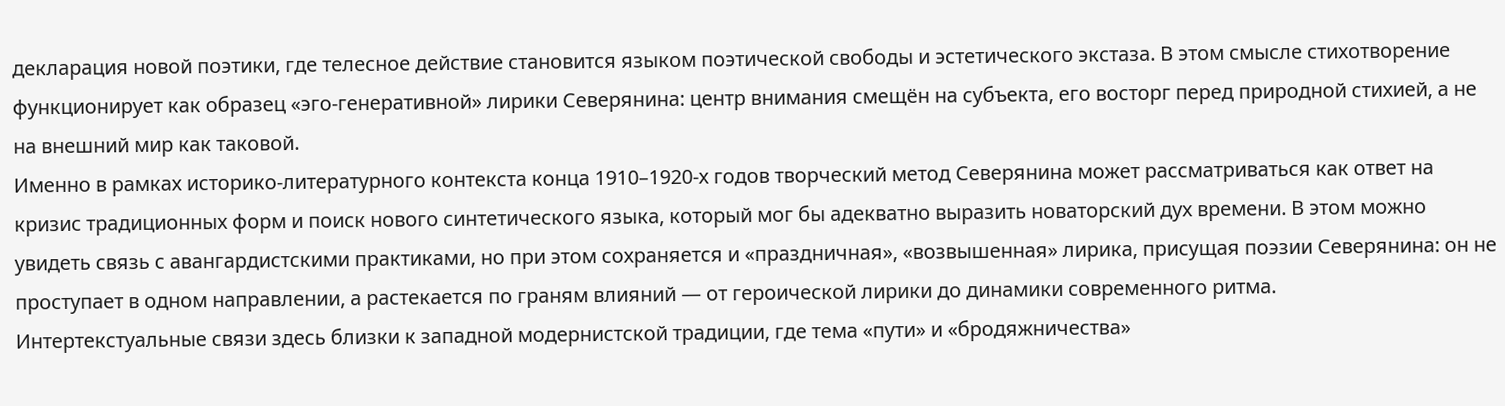декларация новой поэтики, где телесное действие становится языком поэтической свободы и эстетического экстаза. В этом смысле стихотворение функционирует как образец «эго-генеративной» лирики Северянина: центр внимания смещён на субъекта, его восторг перед природной стихией, а не на внешний мир как таковой.
Именно в рамках историко-литературного контекста конца 1910–1920-х годов творческий метод Северянина может рассматриваться как ответ на кризис традиционных форм и поиск нового синтетического языка, который мог бы адекватно выразить новаторский дух времени. В этом можно увидеть связь с авангардистскими практиками, но при этом сохраняется и «праздничная», «возвышенная» лирика, присущая поэзии Северянина: он не проступает в одном направлении, а растекается по граням влияний — от героической лирики до динамики современного ритма.
Интертекстуальные связи здесь близки к западной модернистской традиции, где тема «пути» и «бродяжничества»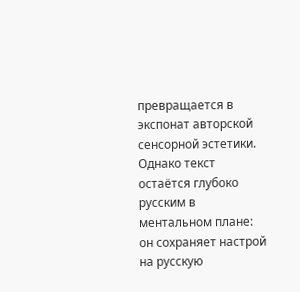превращается в экспонат авторской сенсорной эстетики. Однако текст остаётся глубоко русским в ментальном плане: он сохраняет настрой на русскую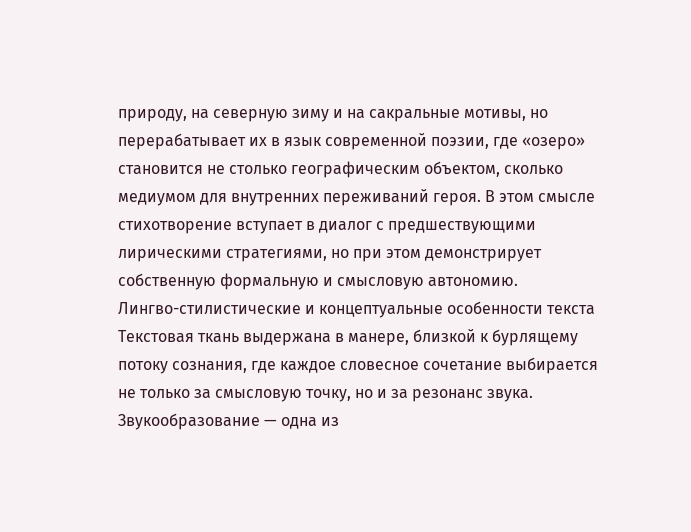природу, на северную зиму и на сакральные мотивы, но перерабатывает их в язык современной поэзии, где «озеро» становится не столько географическим объектом, сколько медиумом для внутренних переживаний героя. В этом смысле стихотворение вступает в диалог с предшествующими лирическими стратегиями, но при этом демонстрирует собственную формальную и смысловую автономию.
Лингво-стилистические и концептуальные особенности текста
Текстовая ткань выдержана в манере, близкой к бурлящему потоку сознания, где каждое словесное сочетание выбирается не только за смысловую точку, но и за резонанс звука. Звукообразование — одна из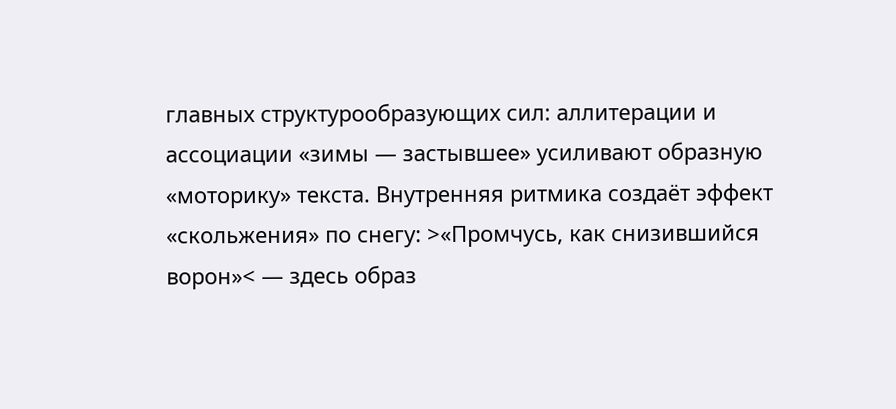главных структурообразующих сил: аллитерации и ассоциации «зимы — застывшее» усиливают образную «моторику» текста. Внутренняя ритмика создаёт эффект «скольжения» по снегу: >«Промчусь, как снизившийся ворон»< — здесь образ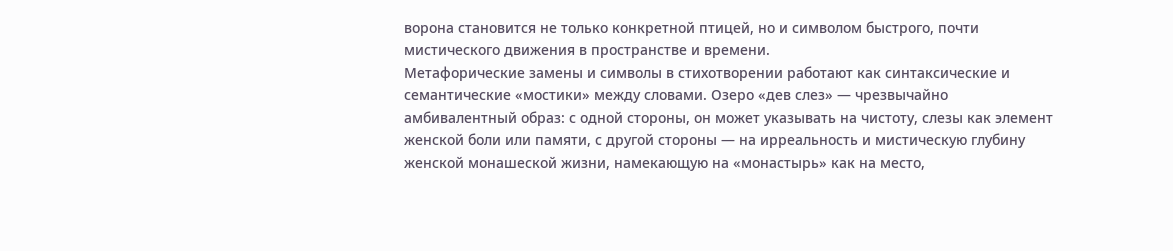ворона становится не только конкретной птицей, но и символом быстрого, почти мистического движения в пространстве и времени.
Метафорические замены и символы в стихотворении работают как синтаксические и семантические «мостики» между словами. Озеро «дев слез» — чрезвычайно амбивалентный образ: с одной стороны, он может указывать на чистоту, слезы как элемент женской боли или памяти, с другой стороны — на ирреальность и мистическую глубину женской монашеской жизни, намекающую на «монастырь» как на место,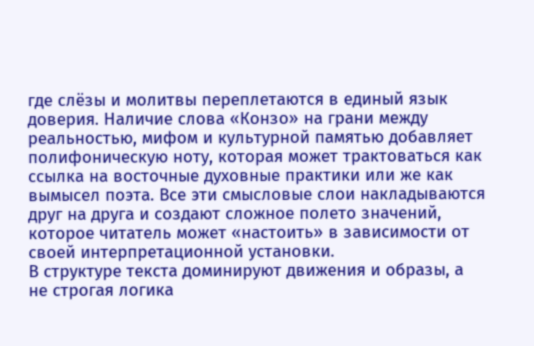где слёзы и молитвы переплетаются в единый язык доверия. Наличие слова «Конзо» на грани между реальностью, мифом и культурной памятью добавляет полифоническую ноту, которая может трактоваться как ссылка на восточные духовные практики или же как вымысел поэта. Все эти смысловые слои накладываются друг на друга и создают сложное полето значений, которое читатель может «настоить» в зависимости от своей интерпретационной установки.
В структуре текста доминируют движения и образы, а не строгая логика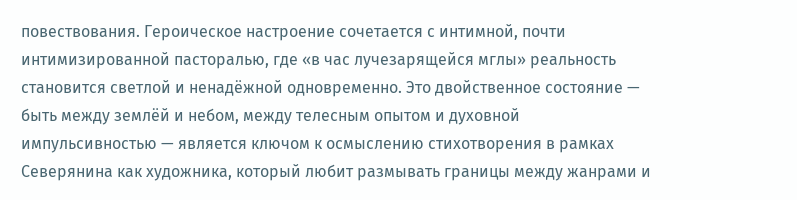повествования. Героическое настроение сочетается с интимной, почти интимизированной пасторалью, где «в час лучезарящейся мглы» реальность становится светлой и ненадёжной одновременно. Это двойственное состояние — быть между землёй и небом, между телесным опытом и духовной импульсивностью — является ключом к осмыслению стихотворения в рамках Северянина как художника, который любит размывать границы между жанрами и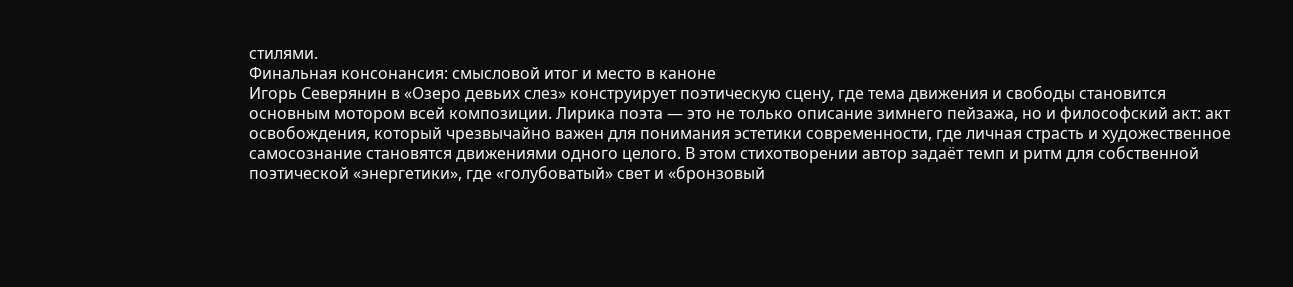стилями.
Финальная консонансия: смысловой итог и место в каноне
Игорь Северянин в «Озеро девьих слез» конструирует поэтическую сцену, где тема движения и свободы становится основным мотором всей композиции. Лирика поэта — это не только описание зимнего пейзажа, но и философский акт: акт освобождения, который чрезвычайно важен для понимания эстетики современности, где личная страсть и художественное самосознание становятся движениями одного целого. В этом стихотворении автор задаёт темп и ритм для собственной поэтической «энергетики», где «голубоватый» свет и «бронзовый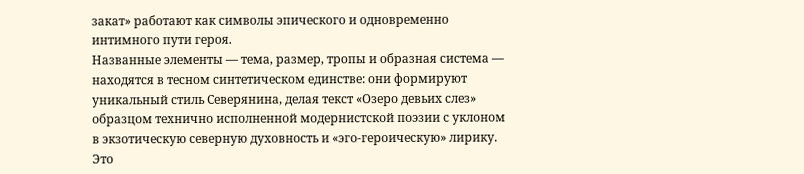закат» работают как символы эпического и одновременно интимного пути героя.
Названные элементы — тема, размер, тропы и образная система — находятся в тесном синтетическом единстве: они формируют уникальный стиль Северянина, делая текст «Озеро девьих слез» образцом технично исполненной модернистской поэзии с уклоном в экзотическую северную духовность и «эго-героическую» лирику. Это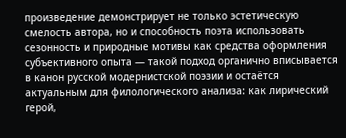произведение демонстрирует не только эстетическую смелость автора, но и способность поэта использовать сезонность и природные мотивы как средства оформления субъективного опыта — такой подход органично вписывается в канон русской модернистской поэзии и остаётся актуальным для филологического анализа: как лирический герой,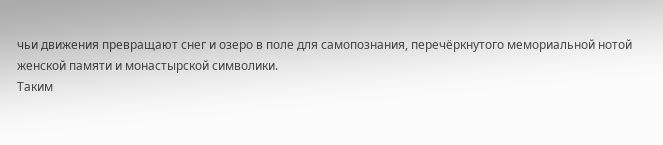чьи движения превращают снег и озеро в поле для самопознания, перечёркнутого мемориальной нотой женской памяти и монастырской символики.
Таким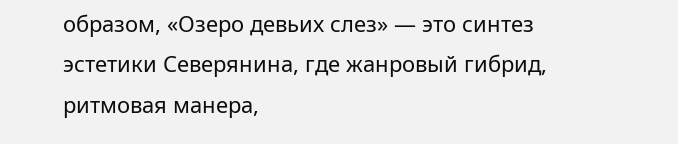образом, «Озеро девьих слез» — это синтез эстетики Северянина, где жанровый гибрид, ритмовая манера,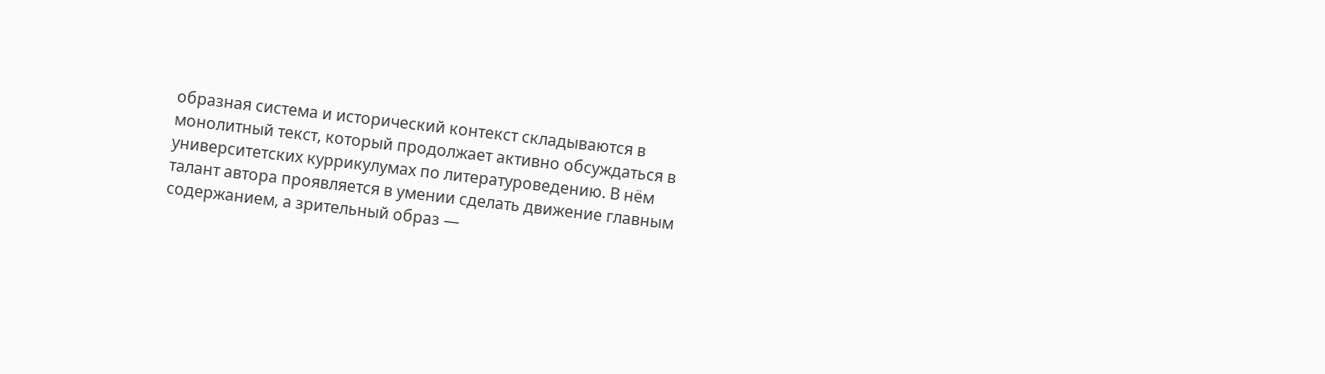образная система и исторический контекст складываются в монолитный текст, который продолжает активно обсуждаться в университетских куррикулумах по литературоведению. В нём талант автора проявляется в умении сделать движение главным содержанием, а зрительный образ —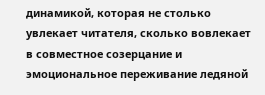динамикой, которая не столько увлекает читателя, сколько вовлекает в совместное созерцание и эмоциональное переживание ледяной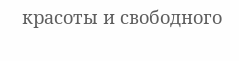красоты и свободного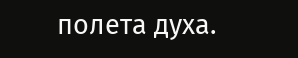полета духа.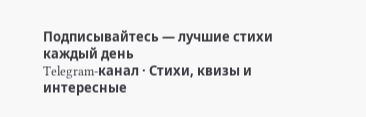Подписывайтесь — лучшие стихи каждый день
Telegram-канал · Стихи, квизы и интересные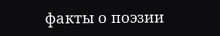факты о поэзии